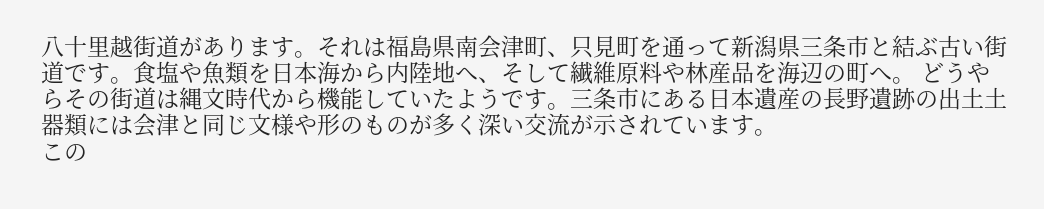八十里越街道があります。それは福島県南会津町、只見町を通って新潟県三条市と結ぶ古い街道です。食塩や魚類を日本海から内陸地へ、そして繊維原料や林産品を海辺の町へ。 どうやらその街道は縄文時代から機能していたようです。三条市にある日本遺産の長野遺跡の出土土器類には会津と同じ文様や形のものが多く深い交流が示されています。
この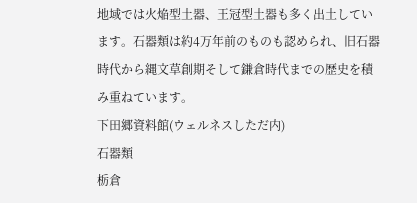地域では火焔型土器、王冠型土器も多く出土しています。石器類は約4万年前のものも認められ、旧石器時代から縄文草創期そして鎌倉時代までの歴史を積み重ねています。
下田郷資料館(ウェルネスしただ内)
石器類
栃倉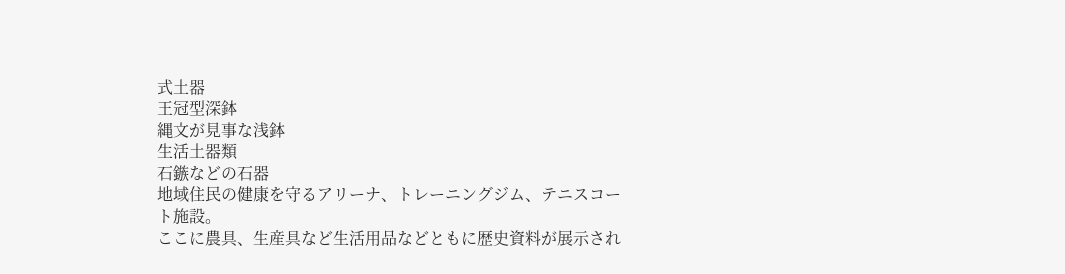式土器
王冠型深鉢
縄文が見事な浅鉢
生活土器類
石鏃などの石器
地域住民の健康を守るアリーナ、トレーニングジム、テニスコート施設。
ここに農具、生産具など生活用品などともに歴史資料が展示され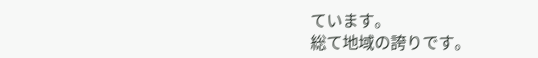ています。
総て地域の誇りです。